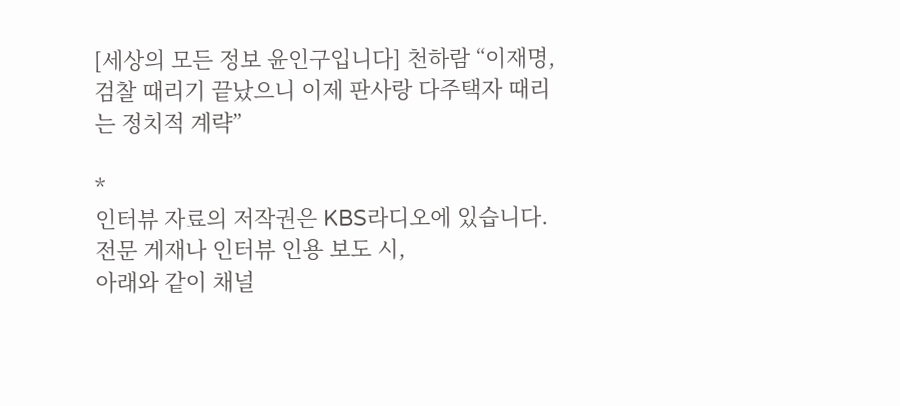[세상의 모든 정보 윤인구입니다] 천하람 “이재명, 검찰 때리기 끝났으니 이제 판사랑 다주택자 때리는 정치적 계략”

*
인터뷰 자료의 저작권은 KBS라디오에 있습니다.
전문 게재나 인터뷰 인용 보도 시,
아래와 같이 채널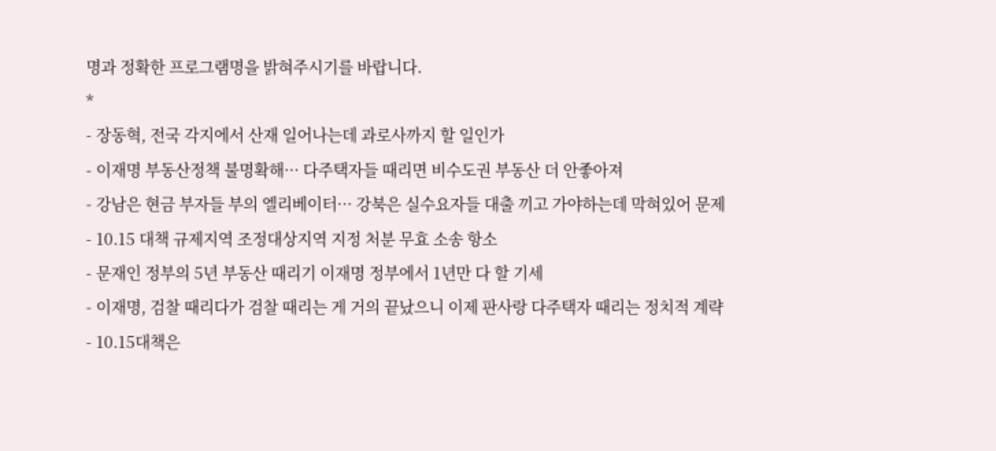명과 정확한 프로그램명을 밝혀주시기를 바랍니다.
*
- 장동혁, 전국 각지에서 산재 일어나는데 과로사까지 할 일인가
- 이재명 부동산정책 불명확해··· 다주택자들 때리면 비수도권 부동산 더 안좋아져
- 강남은 현금 부자들 부의 엘리베이터··· 강북은 실수요자들 대출 끼고 가야하는데 막혀있어 문제
- 10.15 대책 규제지역 조정대상지역 지정 처분 무효 소송 항소
- 문재인 정부의 5년 부동산 때리기 이재명 정부에서 1년만 다 할 기세
- 이재명, 검찰 때리다가 검찰 때리는 게 거의 끝났으니 이제 판사랑 다주택자 때리는 정치적 계략
- 10.15대책은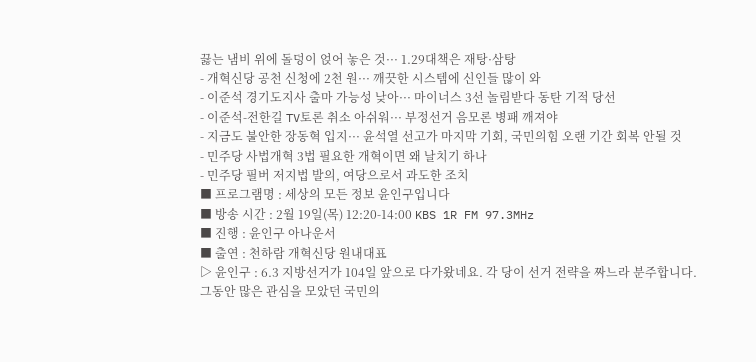끓는 냄비 위에 돌덩이 얹어 놓은 것··· 1.29대책은 재탕·삼탕
- 개혁신당 공천 신청에 2천 원··· 깨끗한 시스템에 신인들 많이 와
- 이준석 경기도지사 출마 가능성 낮아··· 마이너스 3선 놀림받다 동탄 기적 당선
- 이준석-전한길 TV토론 취소 아쉬워··· 부정선거 음모론 병패 깨져야
- 지금도 불안한 장동혁 입지··· 윤석열 선고가 마지막 기회, 국민의힘 오랜 기간 회복 안될 것
- 민주당 사법개혁 3법 필요한 개혁이면 왜 날치기 하나
- 민주당 필버 저지법 발의, 여당으로서 과도한 조치
■ 프로그램명 : 세상의 모든 정보 윤인구입니다
■ 방송 시간 : 2월 19일(목) 12:20-14:00 KBS 1R FM 97.3MHz
■ 진행 : 윤인구 아나운서
■ 출연 : 천하람 개혁신당 원내대표
▷ 윤인구 : 6.3 지방선거가 104일 앞으로 다가왔네요. 각 당이 선거 전략을 짜느라 분주합니다. 그동안 많은 관심을 모았던 국민의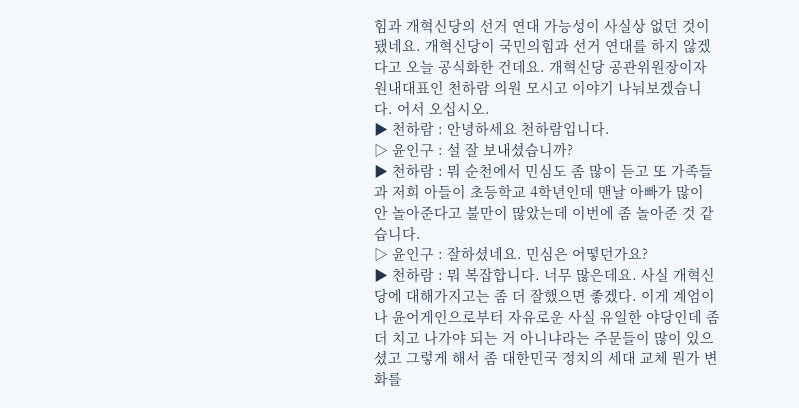힘과 개혁신당의 선거 연대 가능성이 사실상 없던 것이 됐네요. 개혁신당이 국민의힘과 선거 연대를 하지 않겠다고 오늘 공식화한 건데요. 개혁신당 공관위원장이자 원내대표인 천하람 의원 모시고 이야기 나눠보겠습니다. 어서 오십시오.
▶ 천하람 : 안녕하세요 천하람입니다.
▷ 윤인구 : 설 잘 보내셨습니까?
▶ 천하람 : 뭐 순천에서 민심도 좀 많이 듣고 또 가족들과 저희 아들이 초등학교 4학년인데 맨날 아빠가 많이 안 놀아준다고 불만이 많았는데 이번에 좀 놀아준 것 같습니다.
▷ 윤인구 : 잘하셨네요. 민심은 어떻던가요?
▶ 천하람 : 뭐 복잡합니다. 너무 많은데요. 사실 개혁신당에 대해가지고는 좀 더 잘했으면 좋겠다. 이게 계엄이나 윤어게인으로부터 자유로운 사실 유일한 야당인데 좀 더 치고 나가야 되는 거 아니냐라는 주문들이 많이 있으셨고 그렇게 해서 좀 대한민국 정치의 세대 교체 뭔가 변화를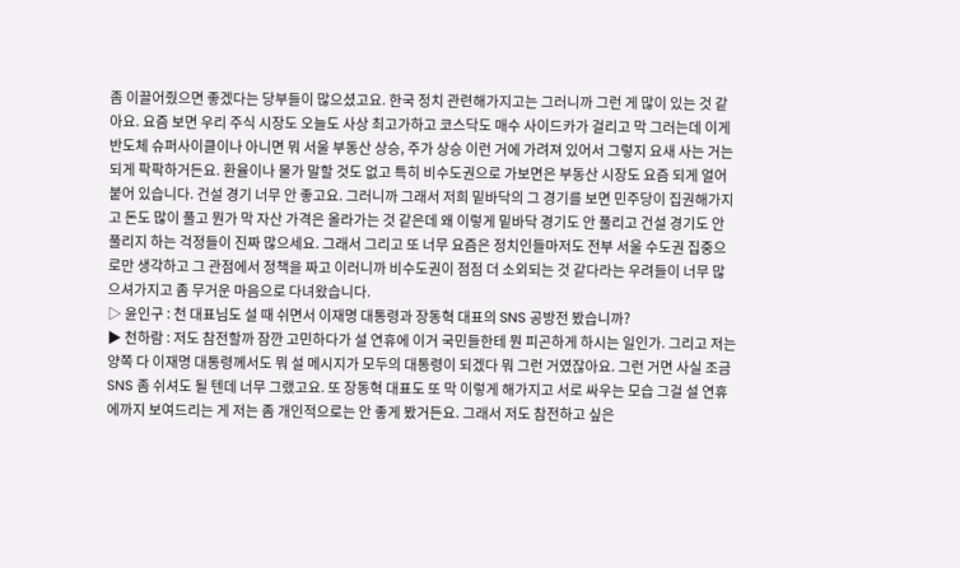좀 이끌어줬으면 좋겠다는 당부들이 많으셨고요. 한국 정치 관련해가지고는 그러니까 그런 게 많이 있는 것 같아요. 요즘 보면 우리 주식 시장도 오늘도 사상 최고가하고 코스닥도 매수 사이드카가 걸리고 막 그러는데 이게 반도체 슈퍼사이클이나 아니면 뭐 서울 부동산 상승, 주가 상승 이런 거에 가려져 있어서 그렇지 요새 사는 거는 되게 팍팍하거든요. 환율이나 물가 말할 것도 없고 특히 비수도권으로 가보면은 부동산 시장도 요즘 되게 얼어붙어 있습니다. 건설 경기 너무 안 좋고요. 그러니까 그래서 저희 밑바닥의 그 경기를 보면 민주당이 집권해가지고 돈도 많이 풀고 뭔가 막 자산 가격은 올라가는 것 같은데 왜 이렇게 밑바닥 경기도 안 풀리고 건설 경기도 안 풀리지 하는 걱정들이 진짜 많으세요. 그래서 그리고 또 너무 요즘은 정치인들마저도 전부 서울 수도권 집중으로만 생각하고 그 관점에서 정책을 짜고 이러니까 비수도권이 점점 더 소외되는 것 같다라는 우려들이 너무 많으셔가지고 좀 무거운 마음으로 다녀왔습니다.
▷ 윤인구 : 천 대표님도 설 때 쉬면서 이재명 대통령과 장동혁 대표의 SNS 공방전 봤습니까?
▶ 천하람 : 저도 참전할까 잠깐 고민하다가 설 연휴에 이거 국민들한테 뭔 피곤하게 하시는 일인가. 그리고 저는 양쪽 다 이재명 대통령께서도 뭐 설 메시지가 모두의 대통령이 되겠다 뭐 그런 거였잖아요. 그런 거면 사실 조금 SNS 좀 쉬셔도 될 텐데 너무 그랬고요. 또 장동혁 대표도 또 막 이렇게 해가지고 서로 싸우는 모습 그걸 설 연휴에까지 보여드리는 게 저는 좀 개인적으로는 안 좋게 봤거든요. 그래서 저도 참전하고 싶은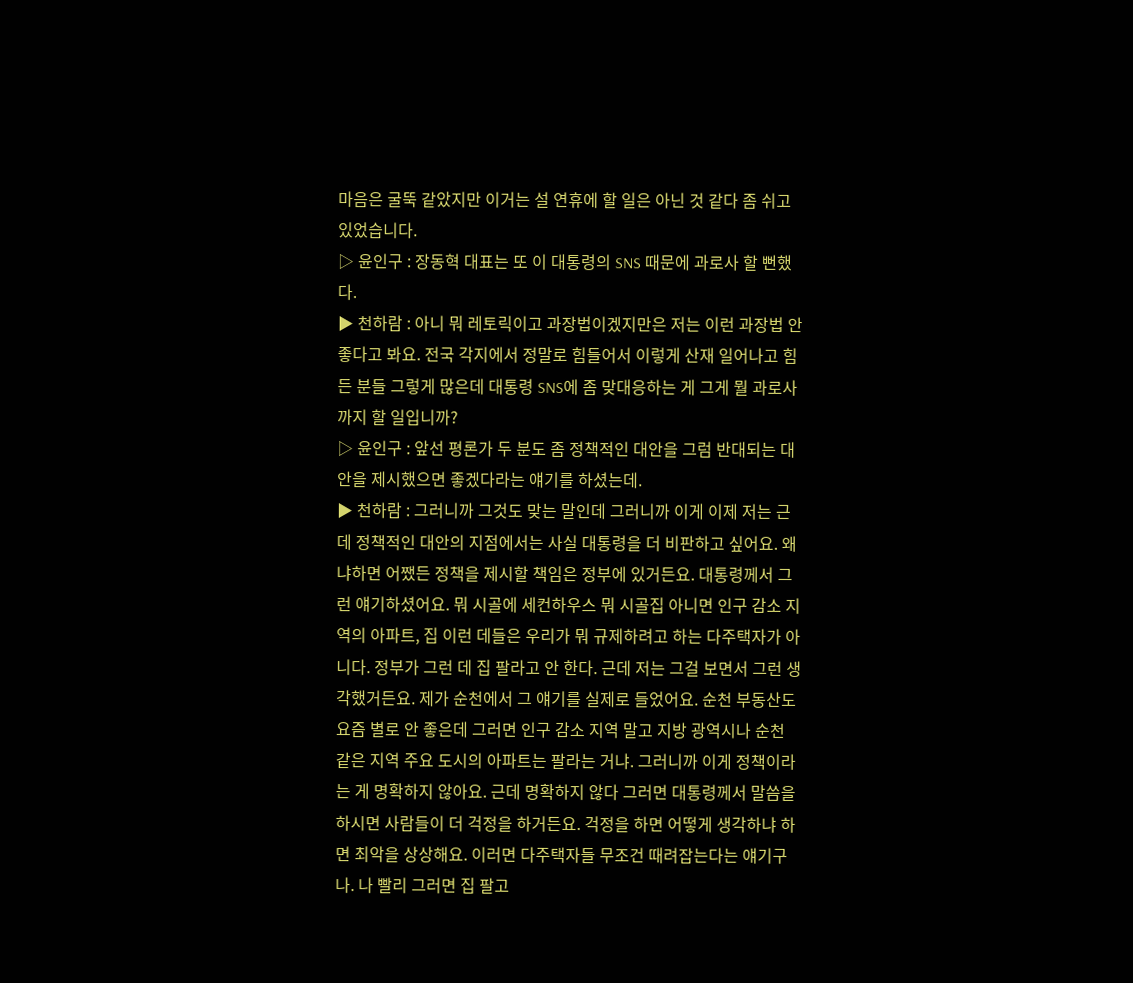마음은 굴뚝 같았지만 이거는 설 연휴에 할 일은 아닌 것 같다 좀 쉬고 있었습니다.
▷ 윤인구 : 장동혁 대표는 또 이 대통령의 SNS 때문에 과로사 할 뻔했다.
▶ 천하람 : 아니 뭐 레토릭이고 과장법이겠지만은 저는 이런 과장법 안 좋다고 봐요. 전국 각지에서 정말로 힘들어서 이렇게 산재 일어나고 힘든 분들 그렇게 많은데 대통령 SNS에 좀 맞대응하는 게 그게 뭘 과로사까지 할 일입니까?
▷ 윤인구 : 앞선 평론가 두 분도 좀 정책적인 대안을 그럼 반대되는 대안을 제시했으면 좋겠다라는 얘기를 하셨는데.
▶ 천하람 : 그러니까 그것도 맞는 말인데 그러니까 이게 이제 저는 근데 정책적인 대안의 지점에서는 사실 대통령을 더 비판하고 싶어요. 왜냐하면 어쨌든 정책을 제시할 책임은 정부에 있거든요. 대통령께서 그런 얘기하셨어요. 뭐 시골에 세컨하우스 뭐 시골집 아니면 인구 감소 지역의 아파트, 집 이런 데들은 우리가 뭐 규제하려고 하는 다주택자가 아니다. 정부가 그런 데 집 팔라고 안 한다. 근데 저는 그걸 보면서 그런 생각했거든요. 제가 순천에서 그 얘기를 실제로 들었어요. 순천 부동산도 요즘 별로 안 좋은데 그러면 인구 감소 지역 말고 지방 광역시나 순천 같은 지역 주요 도시의 아파트는 팔라는 거냐. 그러니까 이게 정책이라는 게 명확하지 않아요. 근데 명확하지 않다 그러면 대통령께서 말씀을 하시면 사람들이 더 걱정을 하거든요. 걱정을 하면 어떻게 생각하냐 하면 최악을 상상해요. 이러면 다주택자들 무조건 때려잡는다는 얘기구나. 나 빨리 그러면 집 팔고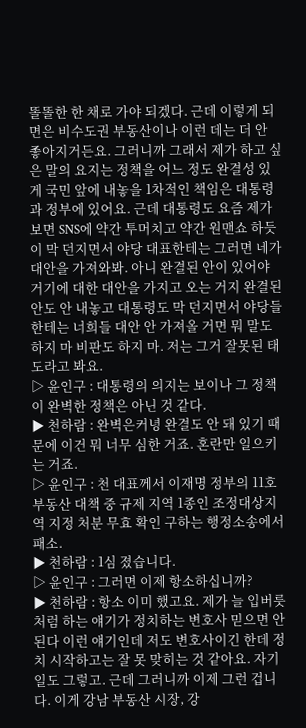똘똘한 한 채로 가야 되겠다. 근데 이렇게 되면은 비수도권 부동산이나 이런 데는 더 안 좋아지거든요. 그러니까 그래서 제가 하고 싶은 말의 요지는 정책을 어느 정도 완결성 있게 국민 앞에 내놓을 1차적인 책임은 대통령과 정부에 있어요. 근데 대통령도 요즘 제가 보면 SNS에 약간 투머치고 약간 원맨쇼 하듯이 막 던지면서 야당 대표한테는 그러면 네가 대안을 가져와봐. 아니 완결된 안이 있어야 거기에 대한 대안을 가지고 오는 거지 완결된 안도 안 내놓고 대통령도 막 던지면서 야당들한테는 너희들 대안 안 가져올 거면 뭐 말도 하지 마 비판도 하지 마. 저는 그거 잘못된 태도라고 봐요.
▷ 윤인구 : 대통령의 의지는 보이나 그 정책이 완벽한 정책은 아닌 것 같다.
▶ 천하람 : 완벽은커녕 완결도 안 돼 있기 때문에 이건 뭐 너무 심한 거죠. 혼란만 일으키는 거죠.
▷ 윤인구 : 천 대표께서 이재명 정부의 11호 부동산 대책 중 규제 지역 1종인 조정대상지역 지정 처분 무효 확인 구하는 행정소송에서 패소.
▶ 천하람 : 1심 졌습니다.
▷ 윤인구 : 그러면 이제 항소하십니까?
▶ 천하람 : 항소 이미 했고요. 제가 늘 입버릇처럼 하는 얘기가 정치하는 변호사 믿으면 안 된다 이런 얘기인데 저도 변호사이긴 한데 정치 시작하고는 잘 못 맞히는 것 같아요. 자기 일도 그렇고. 근데 그러니까 이제 그런 겁니다. 이게 강남 부동산 시장, 강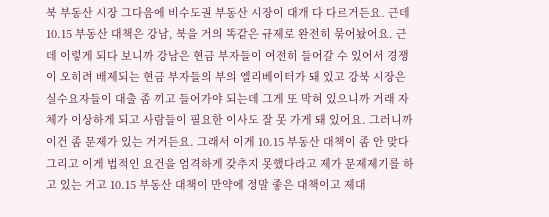북 부동산 시장 그다음에 비수도권 부동산 시장이 대개 다 다르거든요. 근데 10.15 부동산 대책은 강남, 북을 거의 똑같은 규제로 완전히 묶어놨어요. 근데 이렇게 되다 보니까 강남은 현금 부자들이 여전히 들어갈 수 있어서 경쟁이 오히려 배제되는 현금 부자들의 부의 엘리베이터가 돼 있고 강북 시장은 실수요자들이 대출 좀 끼고 들어가야 되는데 그게 또 막혀 있으니까 거래 자체가 이상하게 되고 사람들이 필요한 이사도 잘 못 가게 돼 있어요. 그러니까 이건 좀 문제가 있는 거거든요. 그래서 이게 10.15 부동산 대책이 좀 안 맞다 그리고 이게 법적인 요건을 엄격하게 갖추지 못했다라고 제가 문제제기를 하고 있는 거고 10.15 부동산 대책이 만약에 정말 좋은 대책이고 제대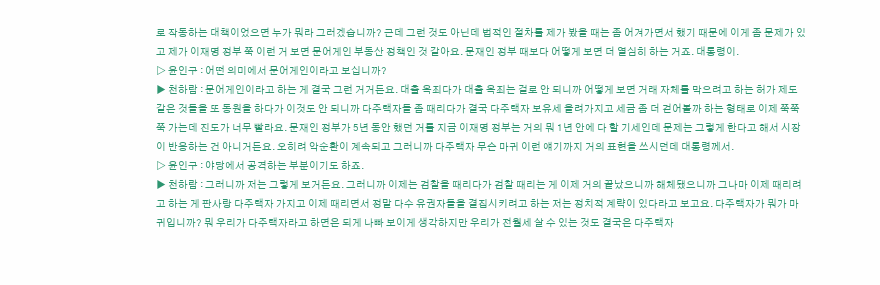로 작동하는 대책이었으면 누가 뭐라 그러겠습니까? 근데 그런 것도 아닌데 법적인 절차를 제가 봤을 때는 좀 어겨가면서 했기 때문에 이게 좀 문제가 있고 제가 이재명 정부 쭉 이런 거 보면 문어게인 부동산 정책인 것 같아요. 문재인 정부 때보다 어떻게 보면 더 열심히 하는 거죠. 대통령이.
▷ 윤인구 : 어떤 의미에서 문어게인이라고 보십니까?
▶ 천하람 : 문어게인이라고 하는 게 결국 그런 거거든요. 대출 옥죄다가 대출 옥죄는 걸로 안 되니까 어떻게 보면 거래 자체를 막으려고 하는 허가 제도 같은 것들을 또 동원을 하다가 이것도 안 되니까 다주택자들 좀 때리다가 결국 다주택자 보유세 올려가지고 세금 좀 더 걷어볼까 하는 형태로 이제 쭉쭉쭉 가는데 진도가 너무 빨라요. 문재인 정부가 5년 동안 했던 거를 지금 이재명 정부는 거의 뭐 1년 안에 다 할 기세인데 문제는 그렇게 한다고 해서 시장이 반응하는 건 아니거든요. 오히려 악순환이 계속되고 그러니까 다주택자 무슨 마귀 이런 얘기까지 거의 표현을 쓰시던데 대통령께서.
▷ 윤인구 : 야당에서 공격하는 부분이기도 하죠.
▶ 천하람 : 그러니까 저는 그렇게 보거든요. 그러니까 이제는 검찰을 때리다가 검찰 때리는 게 이제 거의 끝났으니까 해체됐으니까 그나마 이제 때리려고 하는 게 판사랑 다주택자 가지고 이제 때리면서 정말 다수 유권자들을 결집시키려고 하는 저는 정치적 계략이 있다라고 보고요. 다주택자가 뭐가 마귀입니까? 뭐 우리가 다주택자라고 하면은 되게 나빠 보이게 생각하지만 우리가 전월세 살 수 있는 것도 결국은 다주택자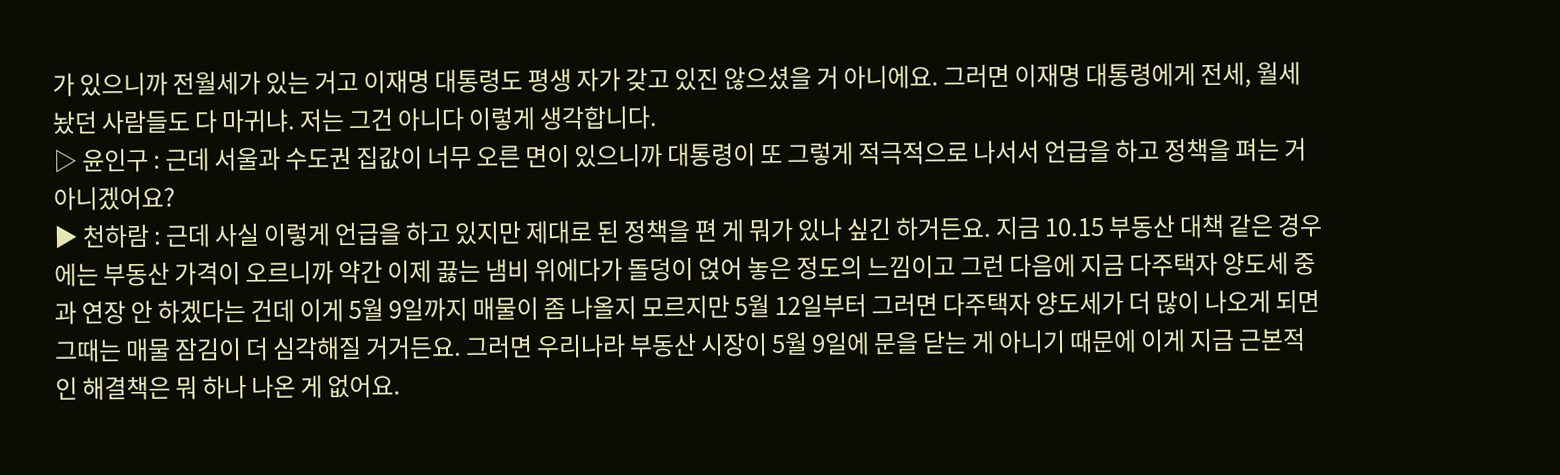가 있으니까 전월세가 있는 거고 이재명 대통령도 평생 자가 갖고 있진 않으셨을 거 아니에요. 그러면 이재명 대통령에게 전세, 월세 놨던 사람들도 다 마귀냐. 저는 그건 아니다 이렇게 생각합니다.
▷ 윤인구 : 근데 서울과 수도권 집값이 너무 오른 면이 있으니까 대통령이 또 그렇게 적극적으로 나서서 언급을 하고 정책을 펴는 거 아니겠어요?
▶ 천하람 : 근데 사실 이렇게 언급을 하고 있지만 제대로 된 정책을 편 게 뭐가 있나 싶긴 하거든요. 지금 10.15 부동산 대책 같은 경우에는 부동산 가격이 오르니까 약간 이제 끓는 냄비 위에다가 돌덩이 얹어 놓은 정도의 느낌이고 그런 다음에 지금 다주택자 양도세 중과 연장 안 하겠다는 건데 이게 5월 9일까지 매물이 좀 나올지 모르지만 5월 12일부터 그러면 다주택자 양도세가 더 많이 나오게 되면 그때는 매물 잠김이 더 심각해질 거거든요. 그러면 우리나라 부동산 시장이 5월 9일에 문을 닫는 게 아니기 때문에 이게 지금 근본적인 해결책은 뭐 하나 나온 게 없어요.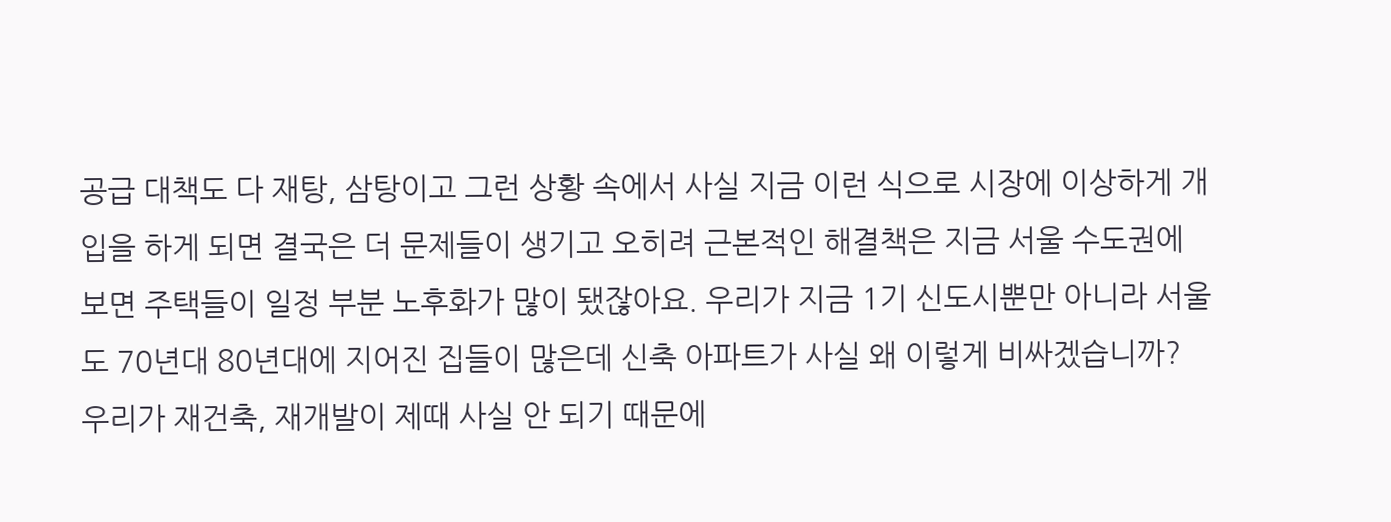공급 대책도 다 재탕, 삼탕이고 그런 상황 속에서 사실 지금 이런 식으로 시장에 이상하게 개입을 하게 되면 결국은 더 문제들이 생기고 오히려 근본적인 해결책은 지금 서울 수도권에 보면 주택들이 일정 부분 노후화가 많이 됐잖아요. 우리가 지금 1기 신도시뿐만 아니라 서울도 70년대 80년대에 지어진 집들이 많은데 신축 아파트가 사실 왜 이렇게 비싸겠습니까? 우리가 재건축, 재개발이 제때 사실 안 되기 때문에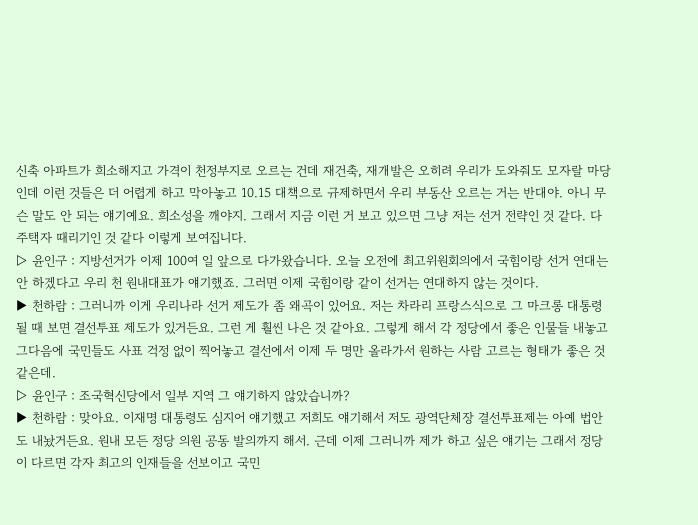신축 아파트가 희소해지고 가격이 천정부지로 오르는 건데 재건축, 재개발은 오히려 우리가 도와줘도 모자랄 마당인데 이런 것들은 더 어렵게 하고 막아놓고 10.15 대책으로 규제하면서 우리 부동산 오르는 거는 반대야. 아니 무슨 말도 안 되는 얘기예요. 희소성을 깨야지. 그래서 지금 이런 거 보고 있으면 그냥 저는 선거 전략인 것 같다. 다주택자 때리기인 것 같다 이렇게 보여집니다.
▷ 윤인구 : 지방선거가 이제 100여 일 앞으로 다가왔습니다. 오늘 오전에 최고위원회의에서 국힘이랑 선거 연대는 안 하겠다고 우리 천 원내대표가 얘기했죠. 그러면 이제 국힘이랑 같이 선거는 연대하지 않는 것이다.
▶ 천하람 : 그러니까 이게 우리나라 선거 제도가 좀 왜곡이 있어요. 저는 차라리 프랑스식으로 그 마크롱 대통령 될 때 보면 결선투표 제도가 있거든요. 그런 게 훨씬 나은 것 같아요. 그렇게 해서 각 정당에서 좋은 인물들 내놓고 그다음에 국민들도 사표 걱정 없이 찍어놓고 결선에서 이제 두 명만 올라가서 원하는 사람 고르는 형태가 좋은 것 같은데.
▷ 윤인구 : 조국혁신당에서 일부 지역 그 얘기하지 않았습니까?
▶ 천하람 : 맞아요. 이재명 대통령도 심지어 얘기했고 저희도 얘기해서 저도 광역단체장 결선투표제는 아예 법안도 내놨거든요. 원내 모든 정당 의원 공동 발의까지 해서. 근데 이제 그러니까 제가 하고 싶은 얘기는 그래서 정당이 다르면 각자 최고의 인재들을 선보이고 국민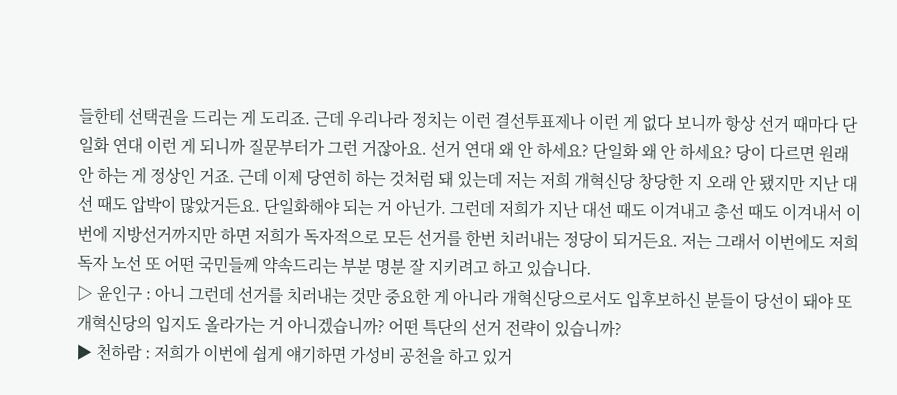들한테 선택권을 드리는 게 도리죠. 근데 우리나라 정치는 이런 결선투표제나 이런 게 없다 보니까 항상 선거 때마다 단일화 연대 이런 게 되니까 질문부터가 그런 거잖아요. 선거 연대 왜 안 하세요? 단일화 왜 안 하세요? 당이 다르면 원래 안 하는 게 정상인 거죠. 근데 이제 당연히 하는 것처럼 돼 있는데 저는 저희 개혁신당 창당한 지 오래 안 됐지만 지난 대선 때도 압박이 많았거든요. 단일화해야 되는 거 아닌가. 그런데 저희가 지난 대선 때도 이겨내고 총선 때도 이겨내서 이번에 지방선거까지만 하면 저희가 독자적으로 모든 선거를 한번 치러내는 정당이 되거든요. 저는 그래서 이번에도 저희 독자 노선 또 어떤 국민들께 약속드리는 부분 명분 잘 지키려고 하고 있습니다.
▷ 윤인구 : 아니 그런데 선거를 치러내는 것만 중요한 게 아니라 개혁신당으로서도 입후보하신 분들이 당선이 돼야 또 개혁신당의 입지도 올라가는 거 아니겠습니까? 어떤 특단의 선거 전략이 있습니까?
▶ 천하람 : 저희가 이번에 쉽게 얘기하면 가성비 공천을 하고 있거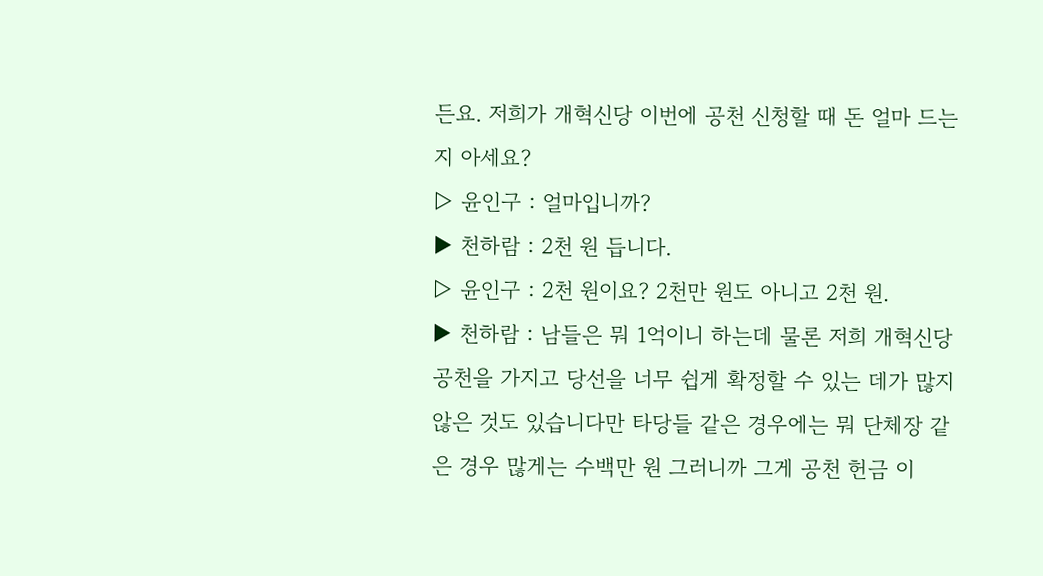든요. 저희가 개혁신당 이번에 공천 신청할 때 돈 얼마 드는지 아세요?
▷ 윤인구 : 얼마입니까?
▶ 천하람 : 2천 원 듭니다.
▷ 윤인구 : 2천 원이요? 2천만 원도 아니고 2천 원.
▶ 천하람 : 남들은 뭐 1억이니 하는데 물론 저희 개혁신당 공천을 가지고 당선을 너무 쉽게 확정할 수 있는 데가 많지 않은 것도 있습니다만 타당들 같은 경우에는 뭐 단체장 같은 경우 많게는 수백만 원 그러니까 그게 공천 헌금 이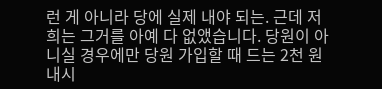런 게 아니라 당에 실제 내야 되는. 근데 저희는 그거를 아예 다 없앴습니다. 당원이 아니실 경우에만 당원 가입할 때 드는 2천 원 내시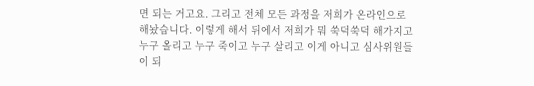면 되는 거고요. 그리고 전체 모든 과정을 저희가 온라인으로 해놨습니다. 이렇게 해서 뒤에서 저희가 뭐 쑥덕쑥덕 해가지고 누구 올리고 누구 죽이고 누구 살리고 이게 아니고 심사위원들이 되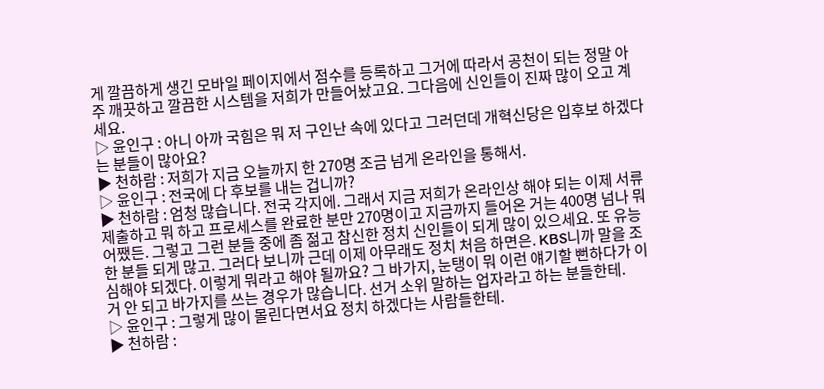게 깔끔하게 생긴 모바일 페이지에서 점수를 등록하고 그거에 따라서 공천이 되는 정말 아주 깨끗하고 깔끔한 시스템을 저희가 만들어놨고요. 그다음에 신인들이 진짜 많이 오고 계세요.
▷ 윤인구 : 아니 아까 국힘은 뭐 저 구인난 속에 있다고 그러던데 개혁신당은 입후보 하겠다는 분들이 많아요?
▶ 천하람 : 저희가 지금 오늘까지 한 270명 조금 넘게 온라인을 통해서.
▷ 윤인구 : 전국에 다 후보를 내는 겁니까?
▶ 천하람 : 엄청 많습니다. 전국 각지에. 그래서 지금 저희가 온라인상 해야 되는 이제 서류 제출하고 뭐 하고 프로세스를 완료한 분만 270명이고 지금까지 들어온 거는 400명 넘나 뭐 어쨌든. 그렇고 그런 분들 중에 좀 젊고 참신한 정치 신인들이 되게 많이 있으세요. 또 유능한 분들 되게 많고. 그러다 보니까 근데 이제 아무래도 정치 처음 하면은. KBS니까 말을 조심해야 되겠다. 이렇게 뭐라고 해야 될까요? 그 바가지, 눈탱이 뭐 이런 얘기할 뻔하다가 이거 안 되고 바가지를 쓰는 경우가 많습니다. 선거 소위 말하는 업자라고 하는 분들한테.
▷ 윤인구 : 그렇게 많이 몰린다면서요 정치 하겠다는 사람들한테.
▶ 천하람 :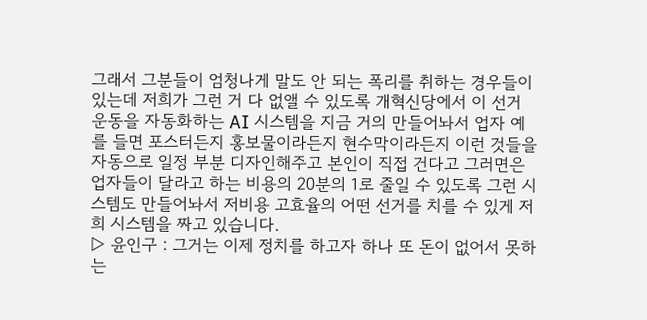그래서 그분들이 엄청나게 말도 안 되는 폭리를 취하는 경우들이 있는데 저희가 그런 거 다 없앨 수 있도록 개혁신당에서 이 선거 운동을 자동화하는 AI 시스템을 지금 거의 만들어놔서 업자 예를 들면 포스터든지 홍보물이라든지 현수막이라든지 이런 것들을 자동으로 일정 부분 디자인해주고 본인이 직접 건다고 그러면은 업자들이 달라고 하는 비용의 20분의 1로 줄일 수 있도록 그런 시스템도 만들어놔서 저비용 고효율의 어떤 선거를 치를 수 있게 저희 시스템을 짜고 있습니다.
▷ 윤인구 : 그거는 이제 정치를 하고자 하나 또 돈이 없어서 못하는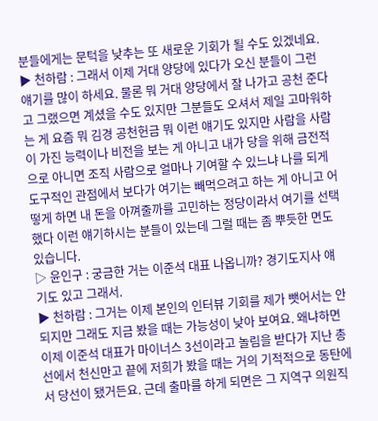분들에게는 문턱을 낮추는 또 새로운 기회가 될 수도 있겠네요.
▶ 천하람 : 그래서 이제 거대 양당에 있다가 오신 분들이 그런 얘기를 많이 하세요. 물론 뭐 거대 양당에서 잘 나가고 공천 준다고 그랬으면 계셨을 수도 있지만 그분들도 오셔서 제일 고마워하는 게 요즘 뭐 김경 공천헌금 뭐 이런 얘기도 있지만 사람을 사람이 가진 능력이나 비전을 보는 게 아니고 내가 당을 위해 금전적으로 아니면 조직 사람으로 얼마나 기여할 수 있느냐 나를 되게 도구적인 관점에서 보다가 여기는 빼먹으려고 하는 게 아니고 어떻게 하면 내 돈을 아껴줄까를 고민하는 정당이라서 여기를 선택했다 이런 얘기하시는 분들이 있는데 그럴 때는 좀 뿌듯한 면도 있습니다.
▷ 윤인구 : 궁금한 거는 이준석 대표 나옵니까? 경기도지사 얘기도 있고 그래서.
▶ 천하람 : 그거는 이제 본인의 인터뷰 기회를 제가 뺏어서는 안 되지만 그래도 지금 봤을 때는 가능성이 낮아 보여요. 왜냐하면 이제 이준석 대표가 마이너스 3선이라고 놀림을 받다가 지난 총선에서 천신만고 끝에 저희가 봤을 때는 거의 기적적으로 동탄에서 당선이 됐거든요. 근데 출마를 하게 되면은 그 지역구 의원직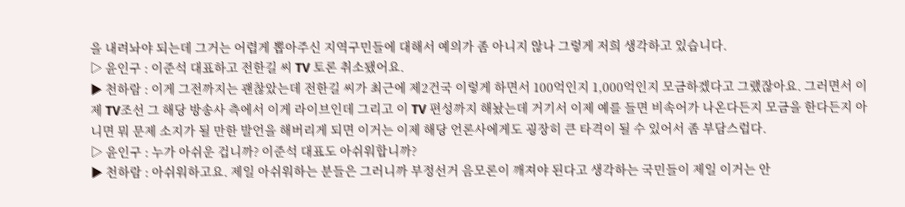을 내려놔야 되는데 그거는 어렵게 뽑아주신 지역구민들에 대해서 예의가 좀 아니지 않나 그렇게 저희 생각하고 있습니다.
▷ 윤인구 : 이준석 대표하고 전한길 씨 TV 토론 취소됐어요.
▶ 천하람 : 이게 그전까지는 괜찮았는데 전한길 씨가 최근에 제2건국 이렇게 하면서 100억인지 1,000억인지 모금하겠다고 그랬잖아요. 그러면서 이제 TV조선 그 해당 방송사 측에서 이게 라이브인데 그리고 이 TV 편성까지 해놨는데 거기서 이제 예를 들면 비속어가 나온다든지 모금을 한다든지 아니면 뭐 문제 소지가 될 만한 발언을 해버리게 되면 이거는 이제 해당 언론사에게도 굉장히 큰 타격이 될 수 있어서 좀 부담스럽다.
▷ 윤인구 : 누가 아쉬운 겁니까? 이준석 대표도 아쉬워합니까?
▶ 천하람 : 아쉬워하고요. 제일 아쉬워하는 분들은 그러니까 부정선거 음모론이 깨져야 된다고 생각하는 국민들이 제일 이거는 안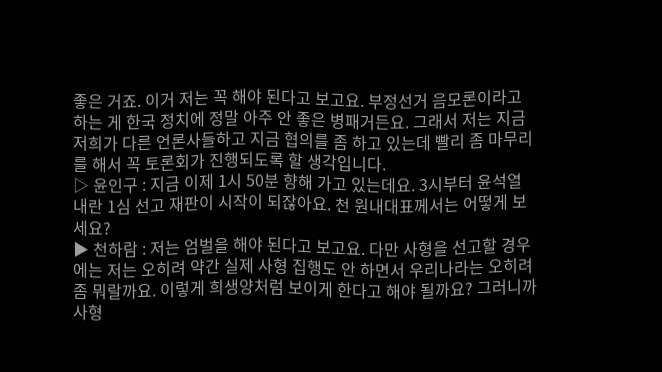좋은 거죠. 이거 저는 꼭 해야 된다고 보고요. 부정선거 음모론이라고 하는 게 한국 정치에 정말 아주 안 좋은 병패거든요. 그래서 저는 지금 저희가 다른 언론사들하고 지금 협의를 좀 하고 있는데 빨리 좀 마무리를 해서 꼭 토론회가 진행되도록 할 생각입니다.
▷ 윤인구 : 지금 이제 1시 50분 향해 가고 있는데요. 3시부터 윤석열 내란 1심 선고 재판이 시작이 되잖아요. 천 원내대표께서는 어떻게 보세요?
▶ 천하람 : 저는 엄벌을 해야 된다고 보고요. 다만 사형을 선고할 경우에는 저는 오히려 약간 실제 사형 집행도 안 하면서 우리나라는 오히려 좀 뭐랄까요. 이렇게 희생양처럼 보이게 한다고 해야 될까요? 그러니까 사형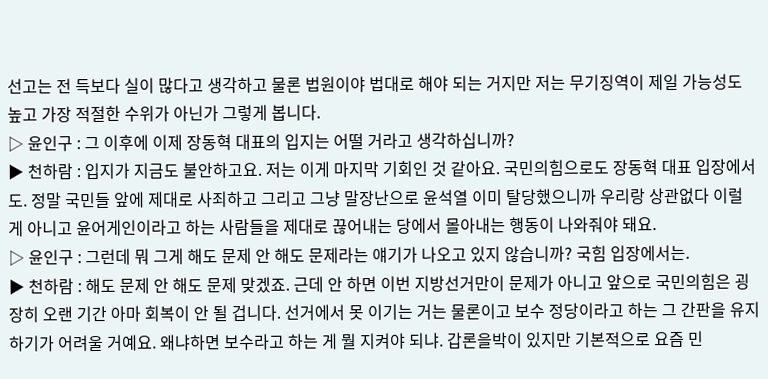선고는 전 득보다 실이 많다고 생각하고 물론 법원이야 법대로 해야 되는 거지만 저는 무기징역이 제일 가능성도 높고 가장 적절한 수위가 아닌가 그렇게 봅니다.
▷ 윤인구 : 그 이후에 이제 장동혁 대표의 입지는 어떨 거라고 생각하십니까?
▶ 천하람 : 입지가 지금도 불안하고요. 저는 이게 마지막 기회인 것 같아요. 국민의힘으로도 장동혁 대표 입장에서도. 정말 국민들 앞에 제대로 사죄하고 그리고 그냥 말장난으로 윤석열 이미 탈당했으니까 우리랑 상관없다 이럴 게 아니고 윤어게인이라고 하는 사람들을 제대로 끊어내는 당에서 몰아내는 행동이 나와줘야 돼요.
▷ 윤인구 : 그런데 뭐 그게 해도 문제 안 해도 문제라는 얘기가 나오고 있지 않습니까? 국힘 입장에서는.
▶ 천하람 : 해도 문제 안 해도 문제 맞겠죠. 근데 안 하면 이번 지방선거만이 문제가 아니고 앞으로 국민의힘은 굉장히 오랜 기간 아마 회복이 안 될 겁니다. 선거에서 못 이기는 거는 물론이고 보수 정당이라고 하는 그 간판을 유지하기가 어려울 거예요. 왜냐하면 보수라고 하는 게 뭘 지켜야 되냐. 갑론을박이 있지만 기본적으로 요즘 민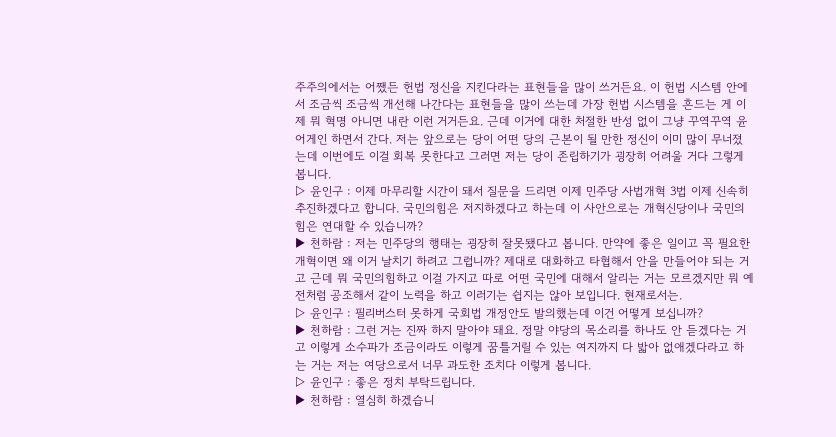주주의에서는 어쨌든 헌법 정신을 지킨다라는 표현들을 많이 쓰거든요. 이 헌법 시스템 안에서 조금씩 조금씩 개선해 나간다는 표현들을 많이 쓰는데 가장 헌법 시스템을 흔드는 게 이제 뭐 혁명 아니면 내란 이런 거거든요. 근데 이거에 대한 처절한 반성 없이 그냥 꾸역꾸역 윤어게인 하면서 간다. 저는 앞으로는 당이 어떤 당의 근본이 될 만한 정신이 이미 많이 무너졌는데 이번에도 이걸 회복 못한다고 그러면 저는 당이 존립하기가 굉장히 어려울 거다 그렇게 봅니다.
▷ 윤인구 : 이제 마무리할 시간이 돼서 질문을 드리면 이제 민주당 사법개혁 3법 이제 신속히 추진하겠다고 합니다. 국민의힘은 저지하겠다고 하는데 이 사안으로는 개혁신당이나 국민의힘은 연대할 수 있습니까?
▶ 천하람 : 저는 민주당의 행태는 굉장히 잘못됐다고 봅니다. 만약에 좋은 일이고 꼭 필요한 개혁이면 왜 이거 날치기 하려고 그럽니까? 제대로 대화하고 타협해서 안을 만들어야 되는 거고 근데 뭐 국민의힘하고 이걸 가지고 따로 어떤 국민에 대해서 알리는 거는 모르겠지만 뭐 예전처럼 공조해서 같이 노력을 하고 이러기는 쉽지는 않아 보입니다. 현재로서는.
▷ 윤인구 : 필리버스터 못하게 국회법 개정안도 발의했는데 이건 어떻게 보십니까?
▶ 천하람 : 그런 거는 진짜 하지 말아야 돼요. 정말 야당의 목소리를 하나도 안 듣겠다는 거고 이렇게 소수파가 조금이라도 이렇게 꿈틀거릴 수 있는 여지까지 다 밟아 없애겠다라고 하는 거는 저는 여당으로서 너무 과도한 조치다 이렇게 봅니다.
▷ 윤인구 : 좋은 정치 부탁드립니다.
▶ 천하람 : 열심히 하겠습니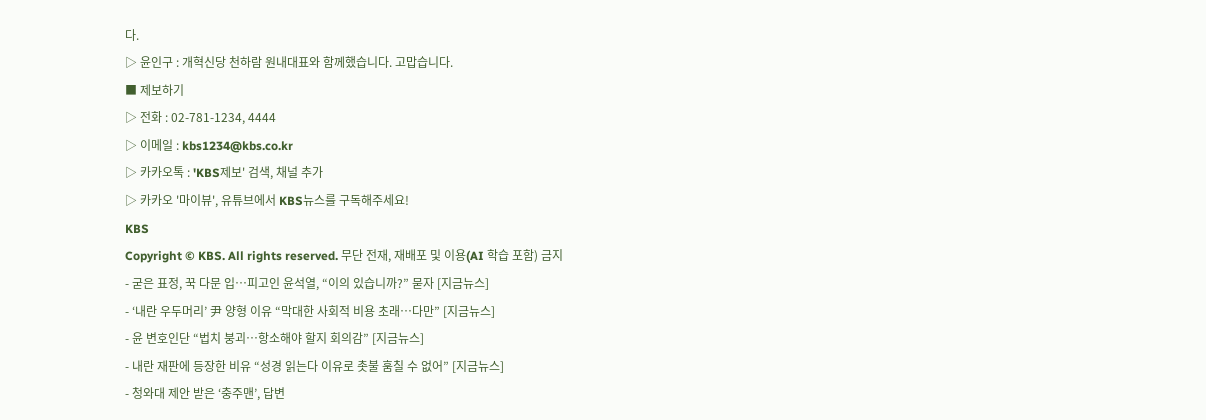다.
▷ 윤인구 : 개혁신당 천하람 원내대표와 함께했습니다. 고맙습니다.
■ 제보하기
▷ 전화 : 02-781-1234, 4444
▷ 이메일 : kbs1234@kbs.co.kr
▷ 카카오톡 : 'KBS제보' 검색, 채널 추가
▷ 카카오 '마이뷰', 유튜브에서 KBS뉴스를 구독해주세요!
KBS
Copyright © KBS. All rights reserved. 무단 전재, 재배포 및 이용(AI 학습 포함) 금지
- 굳은 표정, 꾹 다문 입…피고인 윤석열, “이의 있습니까?” 묻자 [지금뉴스]
- ‘내란 우두머리’ 尹 양형 이유 “막대한 사회적 비용 초래…다만” [지금뉴스]
- 윤 변호인단 “법치 붕괴…항소해야 할지 회의감” [지금뉴스]
- 내란 재판에 등장한 비유 “성경 읽는다 이유로 촛불 훔칠 수 없어” [지금뉴스]
- 청와대 제안 받은 ‘충주맨’, 답변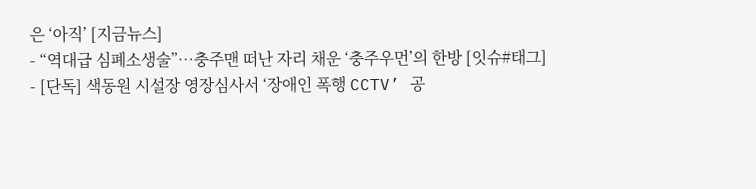은 ‘아직’ [지금뉴스]
- “역대급 심폐소생술”…충주맨 떠난 자리 채운 ‘충주우먼’의 한방 [잇슈#태그]
- [단독] 색동원 시설장 영장심사서 ‘장애인 폭행 CCTV’ 공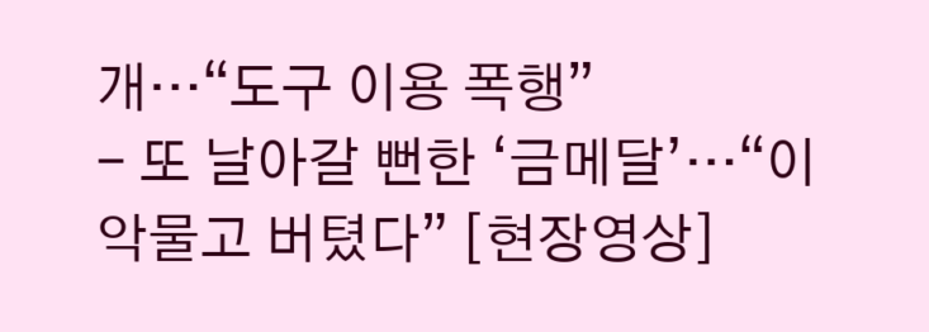개…“도구 이용 폭행”
- 또 날아갈 뻔한 ‘금메달’…“이 악물고 버텼다” [현장영상]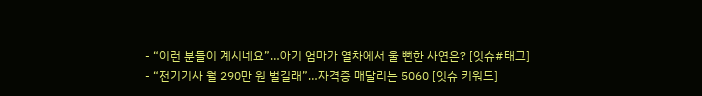- “이런 분들이 계시네요”…아기 엄마가 열차에서 울 뻔한 사연은? [잇슈#태그]
- “전기기사 월 290만 원 벌길래”…자격증 매달리는 5060 [잇슈 키워드]